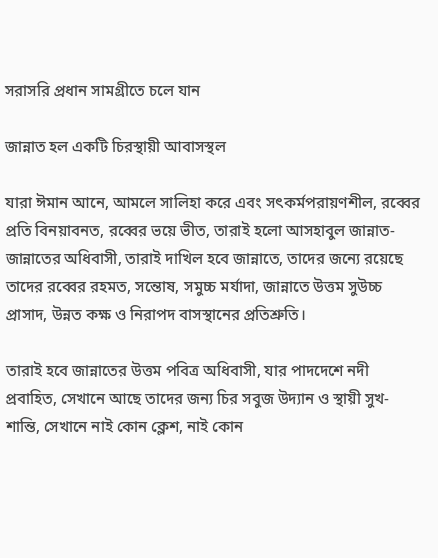সরাসরি প্রধান সামগ্রীতে চলে যান

জান্নাত হল একটি চিরস্থায়ী আবাসস্থল

যারা ঈমান আনে, আমলে সালিহা করে এবং সৎকর্মপরায়ণশীল, রব্বের প্রতি বিনয়াবনত, রব্বের ভয়ে ভীত, তারাই হলো আসহাবুল জান্নাত- জান্নাতের অধিবাসী, তারাই দাখিল হবে জান্নাতে, তাদের জন্যে রয়েছে তাদের রব্বের রহমত, সন্তোষ, সমুচ্চ মর্যাদা, জান্নাতে উত্তম সুউচ্চ প্রাসাদ, উন্নত কক্ষ ও নিরাপদ বাসস্থানের প্রতিশ্রুতি।

তারাই হবে জান্নাতের উত্তম পবিত্র অধিবাসী, যার পাদদেশে নদী প্রবাহিত, সেখানে আছে তাদের জন্য চির সবুজ উদ্যান ও স্থায়ী সুখ-শান্তি, সেখানে নাই কোন ক্লেশ, নাই কোন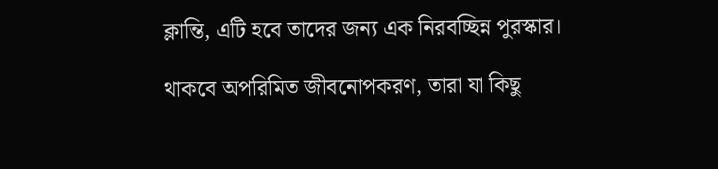ক্লান্তি, এটি হবে তাদের জন্য এক নিরবচ্ছিন্ন পুরস্কার।

থাকবে অপরিমিত জীবনোপকরণ, তারা যা কিছু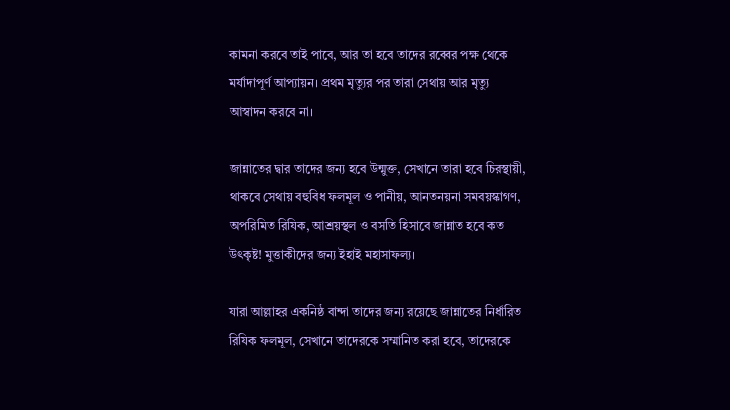কামনা করবে তাই পাবে, আর তা হবে তাদের রব্বের পক্ষ থেকে মর্যাদাপূর্ণ আপ্যায়ন। প্রথম মৃত্যুর পর তারা সেথায় আর মৃত্যু আস্বাদন করবে না।

জান্নাতের দ্বার তাদের জন্য হবে উন্মুক্ত, সেখানে তারা হবে চিরস্থায়ী, থাকবে সেথায় বহুবিধ ফলমূল ও পানীয়, আনতনয়না সমবয়স্কাগণ, অপরিমিত রিযিক, আশ্রয়স্থল ও বসতি হিসাবে জান্নাত হবে কত উৎকৃষ্ট! মুত্তাকীদের জন্য ইহাই মহাসাফল্য।

যারা আল্লাহর একনিষ্ঠ বান্দা তাদের জন্য রয়েছে জান্নাতের নির্ধারিত রিযিক ফলমূল, সেখানে তাদেরকে সম্মানিত করা হবে, তাদেরকে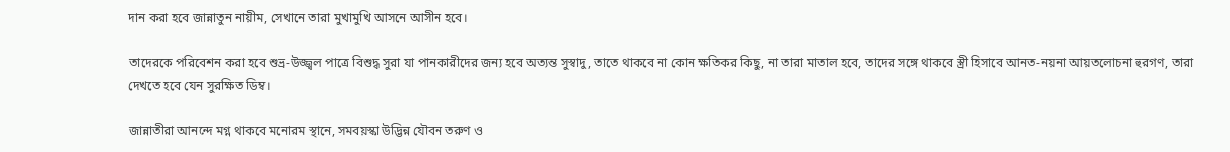দান করা হবে জান্নাতুন নায়ীম, সেখানে তারা মুখামুখি আসনে আসীন হবে।

তাদেরকে পরিবেশন করা হবে শুভ্র-উজ্জ্বল পাত্রে বিশুদ্ধ সুরা যা পানকারীদের জন্য হবে অত্যন্ত সুস্বাদু, তাতে থাকবে না কোন ক্ষতিকর কিছু, না তারা মাতাল হবে, তাদের সঙ্গে থাকবে স্ত্রী হিসাবে আনত-নয়না আয়তলোচনা হুরগণ, তারা দেখতে হবে যেন সুরক্ষিত ডিম্ব।

জান্নাতীরা আনন্দে মগ্ন থাকবে মনোরম স্থানে, সমবয়স্কা উদ্ভিন্ন যৌবন তরুণ ও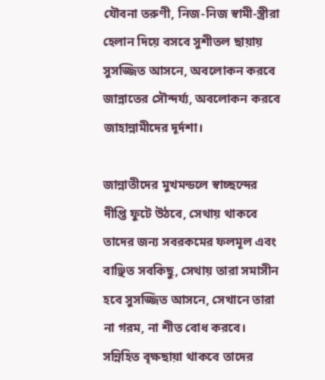যৌবনা তরুণী, নিজ-নিজ স্বামী-স্ত্রীরা হেলান দিয়ে বসবে সুশীতল ছায়ায় সুসজ্জিত আসনে, অবলোকন করবে জান্নাতের সৌন্দর্য্য, অবলোকন করবে জাহান্নামীদের দূর্দশা।

জান্নাতীদের মুখমন্ডলে স্বাচ্ছন্দের দীপ্তি ফুটে উঠবে, সেথায় থাকবে তাদের জন্য সবরকমের ফলমূল এবং বাঞ্ছিত সবকিছু, সেথায় তারা সমাসীন হবে সুসজ্জিত আসনে, সেখানে তারা না গরম, না শীত বোধ করবে। সন্নিহিত বৃক্ষছায়া থাকবে তাদের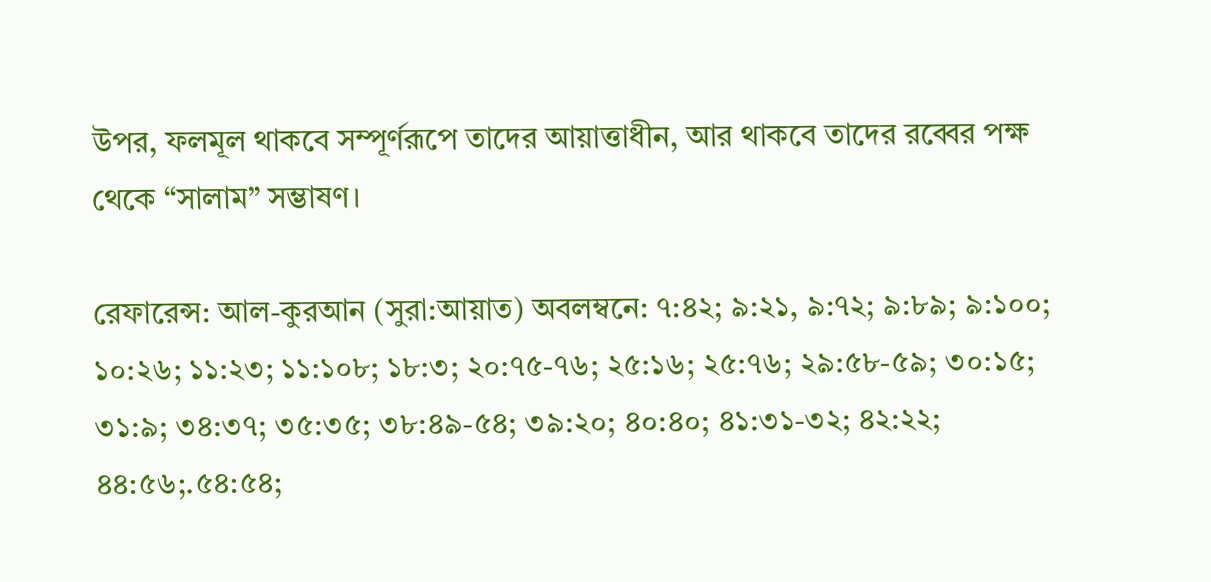উপর, ফলমূল থাকবে সম্পূর্ণরূপে তাদের আয়াত্তাধীন, আর থাকবে তাদের রব্বের পক্ষ থেকে “সালাম” সম্ভাষণ।

রেফারেন্স: আল-কুরআন (সুরা:আয়াত) অবলম্বনে: ৭:৪২; ৯:২১, ৯:৭২; ৯:৮৯; ৯:১০০; ১০:২৬; ১১:২৩; ১১:১০৮; ১৮:৩; ২০:৭৫-৭৬; ২৫:১৬; ২৫:৭৬; ২৯:৫৮-৫৯; ৩০:১৫; ৩১:৯; ৩৪:৩৭; ৩৫:৩৫; ৩৮:৪৯-৫৪; ৩৯:২০; ৪০:৪০; ৪১:৩১-৩২; ৪২:২২; ৪৪:৫৬;.৫৪:৫৪;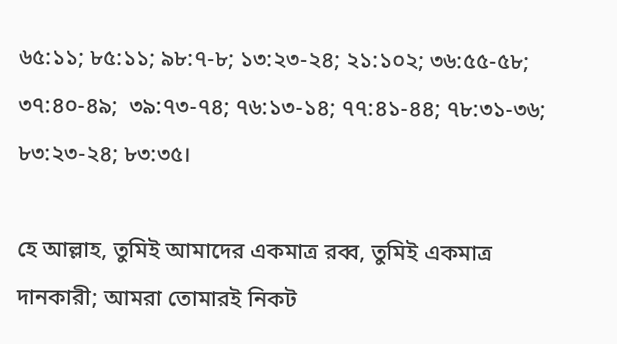৬৫:১১; ৮৫:১১; ৯৮:৭-৮; ১৩:২৩-২৪; ২১:১০২; ৩৬:৫৫-৫৮; ৩৭:৪০-৪৯;  ৩৯:৭৩-৭৪; ৭৬:১৩-১৪; ৭৭:৪১-৪৪; ৭৮:৩১-৩৬; ৮৩:২৩-২৪; ৮৩:৩৫।

হে আল্লাহ, তুমিই আমাদের একমাত্র রব্ব, তুমিই একমাত্র দানকারী; আমরা তোমারই নিকট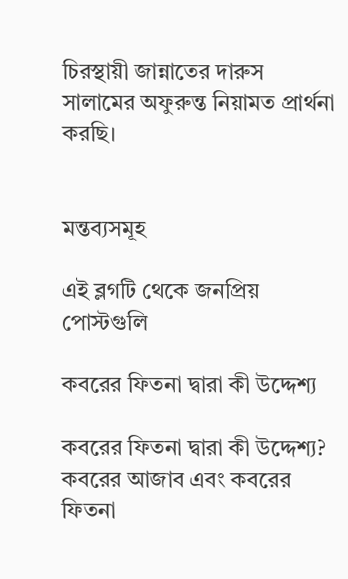চিরস্থায়ী জান্নাতের দারুস সালামের অফুরুন্ত নিয়ামত প্রার্থনা করছি।


মন্তব্যসমূহ

এই ব্লগটি থেকে জনপ্রিয় পোস্টগুলি

কবরের ফিতনা দ্বারা কী উদ্দেশ্য

কবরের ফিতনা দ্বারা কী উদ্দেশ্য? কবরের আজাব এবং কবরের ফিতনা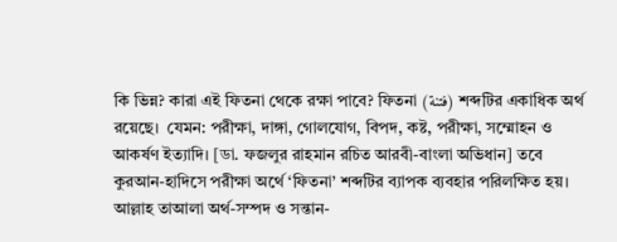কি ভিন্ন? কারা এই ফিতনা থেকে রক্ষা পাবে? ফিতনা (فتنة) শব্দটির একাধিক অর্থ রয়েছে।  যেমন: পরীক্ষা, দাঙ্গা, গোলযোগ, বিপদ, কষ্ট, পরীক্ষা, সম্মোহন ও আকর্ষণ ইত্যাদি। [ডা. ফজলুর রাহমান রচিত আরবী-বাংলা অভিধান] তবে কুরআন-হাদিসে পরীক্ষা অর্থে ‘ফিতনা’ শব্দটির ব্যাপক ব্যবহার পরিলক্ষিত হয়। আল্লাহ তাআলা অর্থ-সম্পদ ও সন্তান-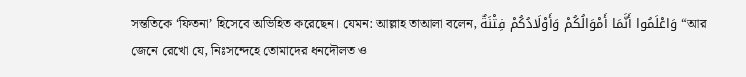সন্ততিকে ‘ফিতনা’ হিসেবে অভিহিত করেছেন। যেমন: আল্লাহ তাআলা বলেন, وَاعْلَمُوا أَنَّمَا أَمْوَالُكُمْ وَأَوْلَادُكُمْ فِتْنَةٌ “আর জেনে রেখো যে, নিঃসন্দেহে তোমাদের ধনদৌলত ও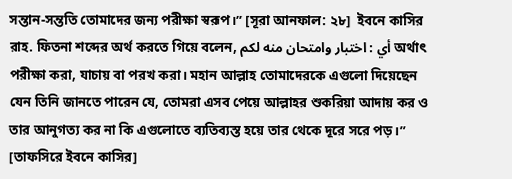সন্তান-সন্ততি তোমাদের জন্য পরীক্ষা স্বরূপ।” [সূরা আনফাল: ২৮]  ইবনে কাসির রাহ. ফিতনা শব্দের অর্থ করতে গিয়ে বলেন, أي : اختبار وامتحان منه لكم অর্থাৎ পরীক্ষা করা, যাচায় বা পরখ করা। মহান আল্লাহ তোমাদেরকে এগুলো দিয়েছেন যেন তিনি জানতে পারেন যে, তোমরা এসব পেয়ে আল্লাহর শুকরিয়া আদায় কর ও তার আনুগত্য কর না কি এগুলোতে ব্যতিব্যস্ত হয়ে তার থেকে দূরে সরে পড়।” [তাফসিরে ইবনে কাসির]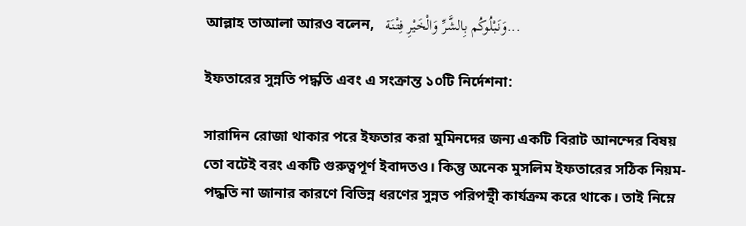আল্লাহ তাআলা আরও বলেন,   وَنَبْلُوكُم بِالشَّرِّ وَالْخَيْرِ فِتْنَة...

ইফতারের সুন্নতি পদ্ধতি এবং এ সংক্রান্ত ১০টি নির্দেশনা:

সারাদিন রোজা থাকার পরে ইফতার করা মুমিনদের জন্য একটি বিরাট আনন্দের বিষয় তো বটেই বরং একটি গুরুত্বপূর্ণ ইবাদতও। কিন্তু অনেক মুসলিম ইফতারের সঠিক নিয়ম-পদ্ধতি না জানার কারণে বিভিন্ন ধরণের সুন্নত পরিপন্থী কার্যক্রম করে থাকে। তাই নিম্নে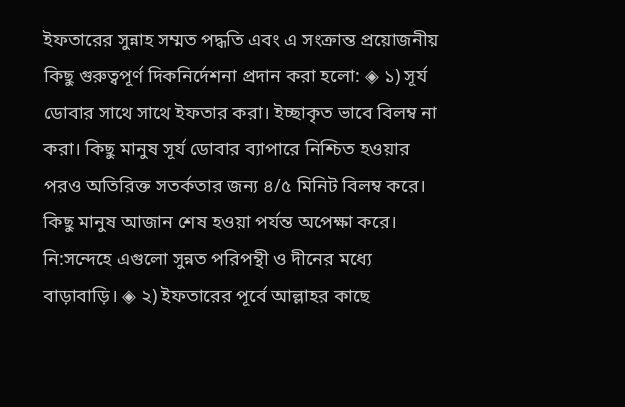ইফতারের সুন্নাহ সম্মত পদ্ধতি এবং এ সংক্রান্ত প্রয়োজনীয় কিছু গুরুত্বপূর্ণ দিকনির্দেশনা প্রদান করা হলো: ◈ ১) সূর্য ডোবার সাথে সাথে ইফতার করা। ইচ্ছাকৃত ভাবে বিলম্ব না করা। কিছু মানুষ সূর্য ডোবার ব্যাপারে নিশ্চিত হওয়ার পরও অতিরিক্ত সতর্কতার জন্য ৪/৫ মিনিট বিলম্ব করে। কিছু মানুষ আজান শেষ হওয়া পর্যন্ত অপেক্ষা করে। নি:সন্দেহে এগুলো সুন্নত পরিপন্থী ও দীনের মধ্যে বাড়াবাড়ি। ◈ ২) ইফতারের পূর্বে আল্লাহর কাছে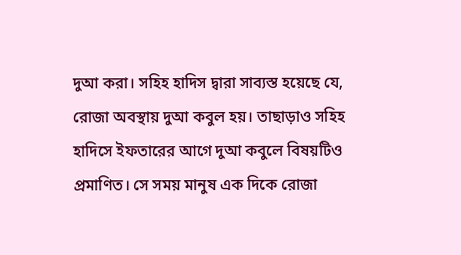দুআ করা। সহিহ হাদিস দ্বারা সাব্যস্ত হয়েছে যে, রোজা অবস্থায় দুআ কবুল হয়। তাছাড়াও সহিহ হাদিসে ইফতারের আগে দুআ কবুলে বিষয়টিও প্রমাণিত। সে সময় মানুষ এক দিকে রোজা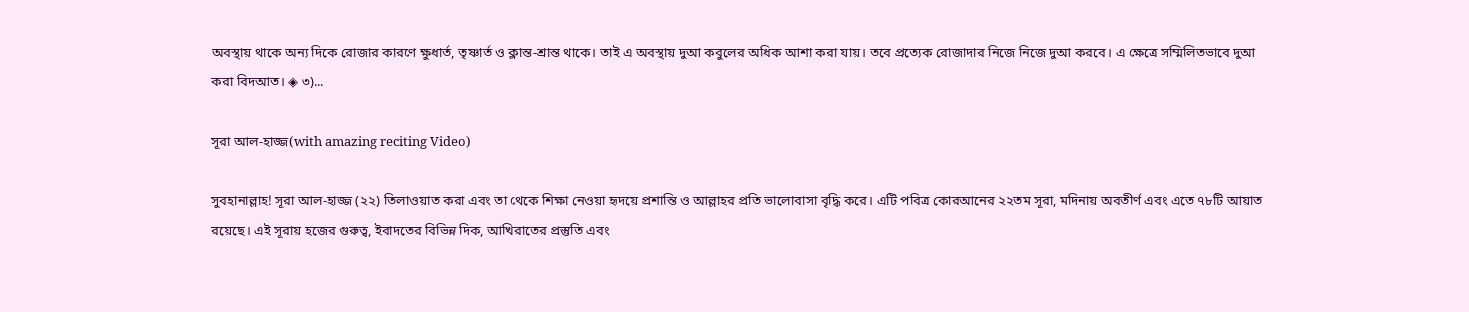অবস্থায় থাকে অন্য দিকে রোজার কারণে ক্ষুধার্ত, তৃষ্ণার্ত ও ক্লান্ত-শ্রান্ত থাকে। তাই এ অবস্থায় দুআ কবুলের অধিক আশা করা যায়। তবে প্রত্যেক রোজাদার নিজে নিজে দুআ করবে। এ ক্ষেত্রে সম্মিলিতভাবে দুআ করা বিদআত। ◈ ৩)...

সূরা আল-হাজ্জ(with amazing reciting Video)

সুবহানাল্লাহ! সূরা আল-হাজ্জ (২২) তিলাওয়াত করা এবং তা থেকে শিক্ষা নেওয়া হৃদয়ে প্রশান্তি ও আল্লাহর প্রতি ভালোবাসা বৃদ্ধি করে। এটি পবিত্র কোরআনের ২২তম সূরা, মদিনায় অবতীর্ণ এবং এতে ৭৮টি আয়াত রয়েছে। এই সূরায় হজের গুরুত্ব, ইবাদতের বিভিন্ন দিক, আখিরাতের প্রস্তুতি এবং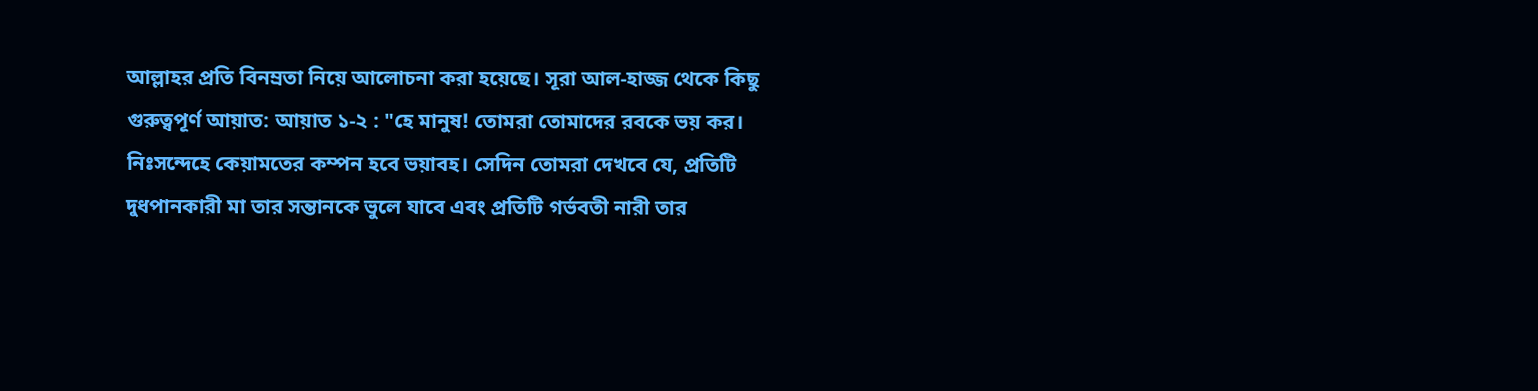আল্লাহর প্রতি বিনম্রতা নিয়ে আলোচনা করা হয়েছে। সূরা আল-হাজ্জ থেকে কিছু গুরুত্বপূর্ণ আয়াত: আয়াত ১-২ : "হে মানুষ! তোমরা তোমাদের রবকে ভয় কর। নিঃসন্দেহে কেয়ামতের কম্পন হবে ভয়াবহ। সেদিন তোমরা দেখবে যে, প্রতিটি দুধপানকারী মা তার সন্তানকে ভুলে যাবে এবং প্রতিটি গর্ভবতী নারী তার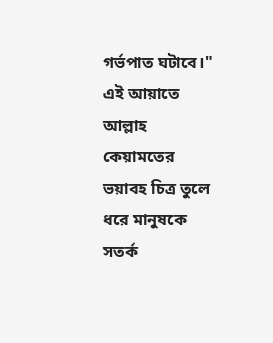গর্ভপাত ঘটাবে।" এই আয়াতে আল্লাহ কেয়ামতের ভয়াবহ চিত্র তুলে ধরে মানুষকে সতর্ক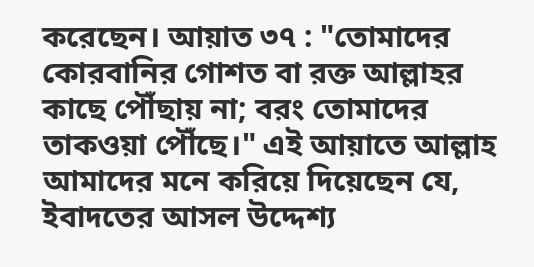করেছেন। আয়াত ৩৭ : "তোমাদের কোরবানির গোশত বা রক্ত আল্লাহর কাছে পৌঁছায় না; বরং তোমাদের তাকওয়া পৌঁছে।" এই আয়াতে আল্লাহ আমাদের মনে করিয়ে দিয়েছেন যে, ইবাদতের আসল উদ্দেশ্য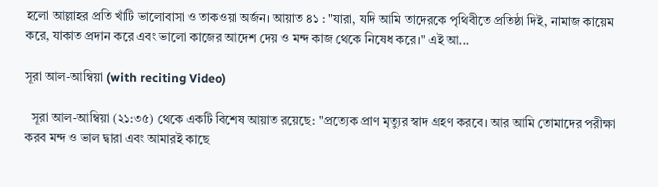হলো আল্লাহর প্রতি খাঁটি ভালোবাসা ও তাকওয়া অর্জন। আয়াত ৪১ : "যারা, যদি আমি তাদেরকে পৃথিবীতে প্রতিষ্ঠা দিই, নামাজ কায়েম করে, যাকাত প্রদান করে এবং ভালো কাজের আদেশ দেয় ও মন্দ কাজ থেকে নিষেধ করে।" এই আ...

সূরা আল-আম্বিয়া (with reciting Video)

  সূরা আল-আম্বিয়া (২১:৩৫) থেকে একটি বিশেষ আয়াত রয়েছে: "প্রত্যেক প্রাণ মৃত্যুর স্বাদ গ্রহণ করবে। আর আমি তোমাদের পরীক্ষা করব মন্দ ও ভাল দ্বারা এবং আমারই কাছে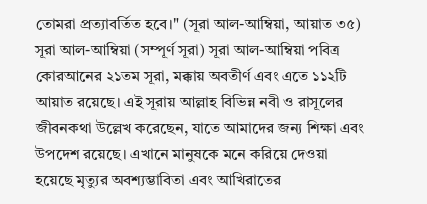তোমরা প্রত্যাবর্তিত হবে।" (সূরা আল-আম্বিয়া, আয়াত ৩৫) সূরা আল-আম্বিয়া (সম্পূর্ণ সূরা) সূরা আল-আম্বিয়া পবিত্র কোরআনের ২১তম সূরা, মক্কায় অবতীর্ণ এবং এতে ১১২টি আয়াত রয়েছে। এই সূরায় আল্লাহ বিভিন্ন নবী ও রাসূলের জীবনকথা উল্লেখ করেছেন, যাতে আমাদের জন্য শিক্ষা এবং উপদেশ রয়েছে। এখানে মানুষকে মনে করিয়ে দেওয়া হয়েছে মৃত্যুর অবশ্যম্ভাবিতা এবং আখিরাতের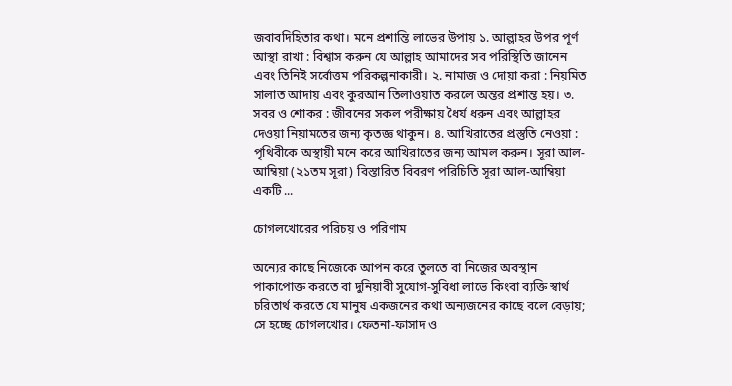জবাবদিহিতার কথা। মনে প্রশান্তি লাভের উপায় ১. আল্লাহর উপর পূর্ণ আস্থা রাখা : বিশ্বাস করুন যে আল্লাহ আমাদের সব পরিস্থিতি জানেন এবং তিনিই সর্বোত্তম পরিকল্পনাকারী। ২. নামাজ ও দোয়া করা : নিয়মিত সালাত আদায় এবং কুরআন তিলাওয়াত করলে অন্তর প্রশান্ত হয়। ৩. সবর ও শোকর : জীবনের সকল পরীক্ষায় ধৈর্য ধরুন এবং আল্লাহর দেওয়া নিয়ামতের জন্য কৃতজ্ঞ থাকুন। ৪. আখিরাতের প্রস্তুতি নেওয়া : পৃথিবীকে অস্থায়ী মনে করে আখিরাতের জন্য আমল করুন। সূরা আল-আম্বিয়া (২১তম সূরা) বিস্তারিত বিবরণ পরিচিতি সূরা আল-আম্বিয়া একটি ...

চোগলখোরের পরিচয় ও পরিণাম

অন্যের কাছে নিজেকে আপন করে তুলতে বা নিজের অবস্থান পাকাপোক্ত করতে বা দুনিয়াবী সুযোগ-সুবিধা লাভে কিংবা ব্যক্তি স্বার্থ চরিতার্থ করতে যে মানুষ একজনের কথা অন্যজনের কাছে বলে বেড়ায়; সে হচ্ছে চোগলখোর। ফেতনা-ফাসাদ ও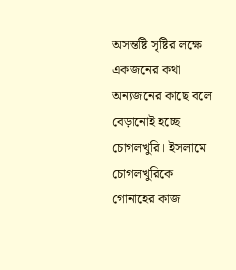অসন্তষ্টি সৃষ্টির লক্ষে একজনের কথা অন্যজনের কাছে বলে বেড়ানোই হচ্ছে চোগলখুরি। ইসলামে চোগলখুরিকে গোনাহের কাজ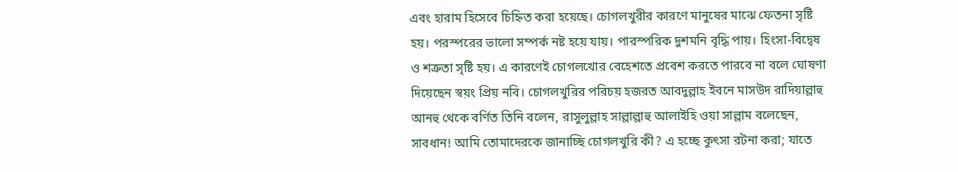এবং হারাম হিসেবে চিহ্নিত করা হয়েছে। চোগলখুরীর কারণে মানুষের মাঝে ফেতনা সৃষ্টি হয়। পরস্পরের ভালো সম্পর্ক নষ্ট হয়ে যায়। পারস্পরিক দুশমনি বৃদ্ধি পায়। হিংসা-বিদ্বেষ ও শত্রুতা সৃষ্টি হয়। এ কারণেই চোগলখোর বেহেশতে প্রবেশ করতে পারবে না বলে ঘোষণা দিয়েছেন স্বয়ং প্রিয় নবি। চোগলখুরির পরিচয় হজরত আবদুল্লাহ ইবনে মাসউদ রাদিয়াল্লাহু আনহু থেকে বর্ণিত তিনি বলেন, রাসুলুল্লাহ সাল্লাল্লাহু আলাইহি ওয়া সাল্লাম বলেছেন, সাবধান! আমি তোমাদেরকে জানাচ্ছি চোগলখুরি কী? এ হচ্ছে কুৎসা রটনা করা; যাতে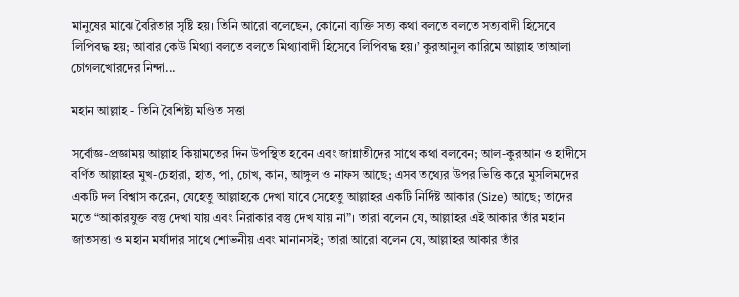মানুষের মাঝে বৈরিতার সৃষ্টি হয়। তিনি আরো বলেছেন, কোনো ব্যক্তি সত্য কথা বলতে বলতে সত্যবাদী হিসেবে লিপিবদ্ধ হয়; আবার কেউ মিথ্যা বলতে বলতে মিথ্যাবাদী হিসেবে লিপিবদ্ধ হয়।’ কুরআনুল কারিমে আল্লাহ তাআলা চোগলখোরদের নিন্দা...

মহান আল্লাহ - তিনি বৈশিষ্ট্য মণ্ডিত সত্তা

সর্বোজ্ঞ-প্রজ্ঞাময় আল্লাহ কিয়ামতের দিন উপস্থিত হবেন এবং জান্নাতীদের সাথে কথা বলবেন; আল-কুরআন ও হাদীসে বর্ণিত আল্লাহর মুখ-চেহারা, হাত, পা, চোখ, কান, আঙ্গুল ও নাফস আছে; এসব তথ্যের উপর ভিত্তি করে মুসলিমদের একটি দল বিশ্বাস করেন, যেহেতু আল্লাহকে দেখা যাবে সেহেতু আল্লাহর একটি নির্দিষ্ট আকার (Size) আছে; তাদের মতে “আকারযুক্ত বস্তু দেখা যায় এবং নিরাকার বস্তু দেখ যায় না”। তারা বলেন যে, আল্লাহর এই আকার তাঁর মহান জাতসত্তা ও মহান মর্যাদার সাথে শোভনীয় এবং মানানসই; তারা আরো বলেন যে, আল্লাহর আকার তাঁর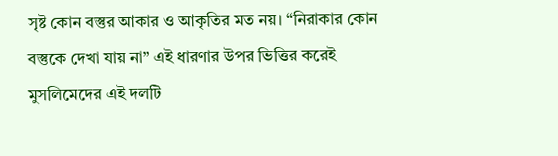সৃষ্ট কোন বস্তুর আকার ও আকৃতির মত নয়। “নিরাকার কোন বস্তুকে দেখা যায় না” এই ধারণার উপর ভিত্তির করেই মুসলিমেদের এই দলটি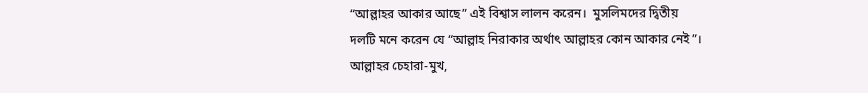“আল্লাহর আকার আছে” এই বিশ্বাস লালন করেন।  মুসলিমদের দ্বিতীয় দলটি মনে করেন যে “আল্লাহ নিরাকার অর্থাৎ আল্লাহর কোন আকার নেই”। আল্লাহর চেহারা-মুখ,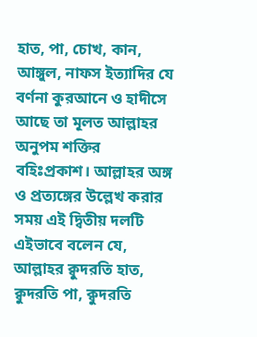হাত, পা, চোখ, কান, আঙ্গুল, নাফস ইত্যাদির যে বর্ণনা কুরআনে ও হাদীসে আছে তা মূলত আল্লাহর অনুপম শক্তির বহিঃপ্রকাশ। আল্লাহর অঙ্গ ও প্রত্যঙ্গের উল্লেখ করার সময় এই দ্বিতীয় দলটি এইভাবে বলেন যে, আল্লাহ‌র ক্বুদরতি হাত, ক্বুদরতি পা, ক্বুদরতি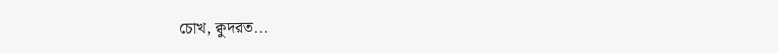চোখ, ক্বুদরত...